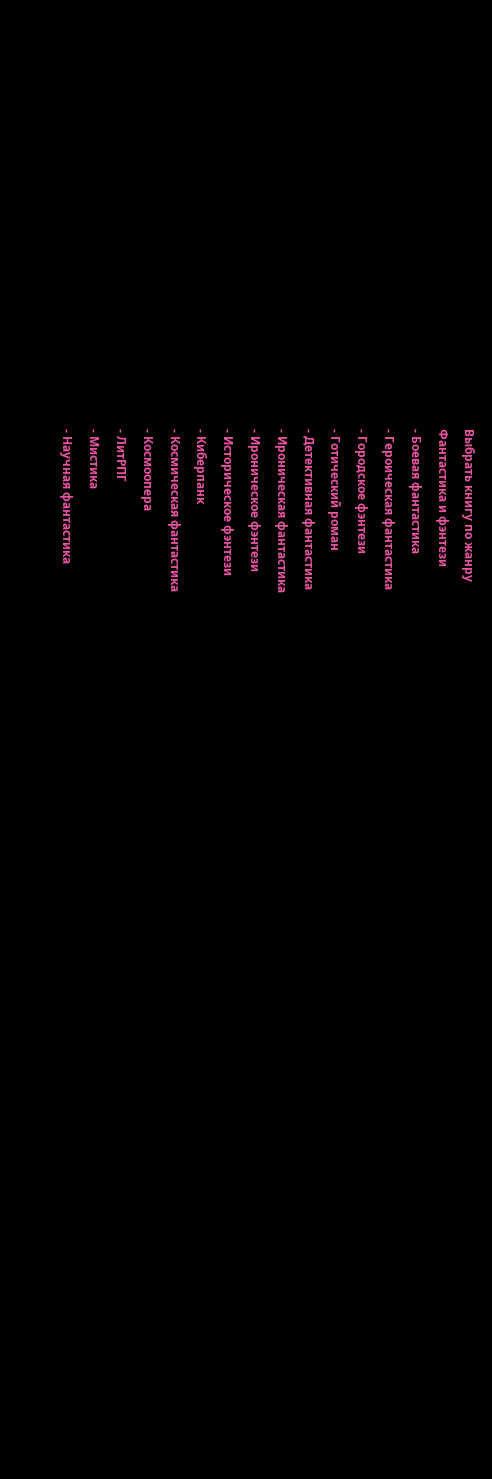Выбрать книгу по жанру
Фантастика и фэнтези
- Боевая фантастика
- Героическая фантастика
- Городское фэнтези
- Готический роман
- Детективная фантастика
- Ироническая фантастика
- Ироническое фэнтези
- Историческое фэнтези
- Киберпанк
- Космическая фантастика
- Космоопера
- ЛитРПГ
- Мистика
- Научная фантастика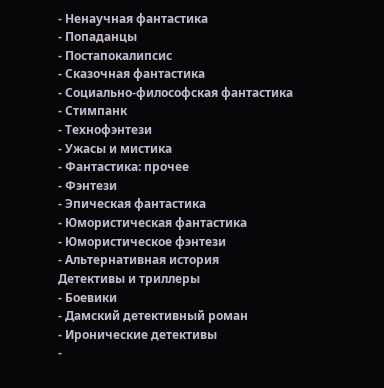- Ненаучная фантастика
- Попаданцы
- Постапокалипсис
- Сказочная фантастика
- Социально-философская фантастика
- Стимпанк
- Технофэнтези
- Ужасы и мистика
- Фантастика: прочее
- Фэнтези
- Эпическая фантастика
- Юмористическая фантастика
- Юмористическое фэнтези
- Альтернативная история
Детективы и триллеры
- Боевики
- Дамский детективный роман
- Иронические детективы
-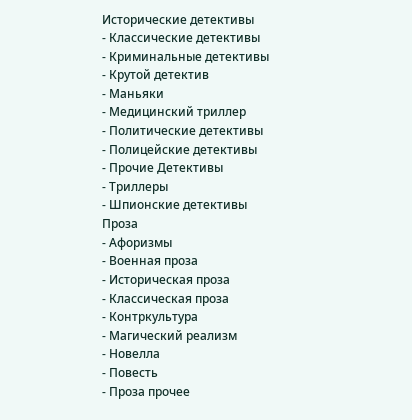Исторические детективы
- Классические детективы
- Криминальные детективы
- Крутой детектив
- Маньяки
- Медицинский триллер
- Политические детективы
- Полицейские детективы
- Прочие Детективы
- Триллеры
- Шпионские детективы
Проза
- Афоризмы
- Военная проза
- Историческая проза
- Классическая проза
- Контркультура
- Магический реализм
- Новелла
- Повесть
- Проза прочее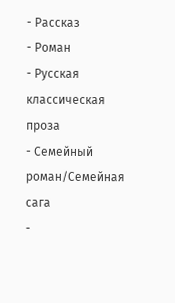- Рассказ
- Роман
- Русская классическая проза
- Семейный роман/Семейная сага
-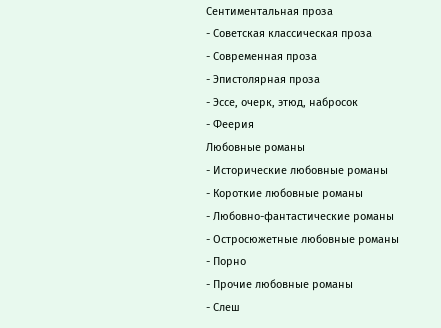Сентиментальная проза
- Советская классическая проза
- Современная проза
- Эпистолярная проза
- Эссе, очерк, этюд, набросок
- Феерия
Любовные романы
- Исторические любовные романы
- Короткие любовные романы
- Любовно-фантастические романы
- Остросюжетные любовные романы
- Порно
- Прочие любовные романы
- Слеш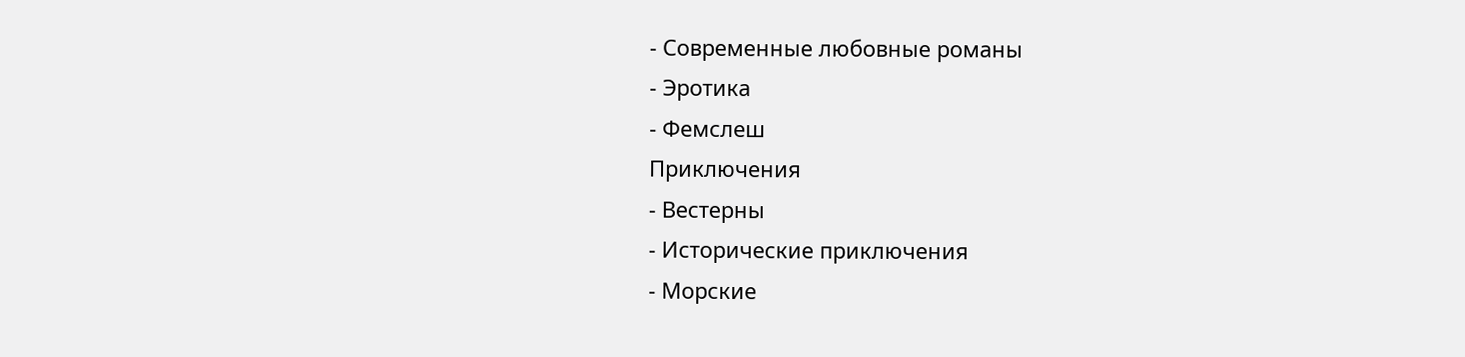- Современные любовные романы
- Эротика
- Фемслеш
Приключения
- Вестерны
- Исторические приключения
- Морские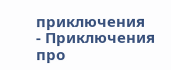приключения
- Приключения про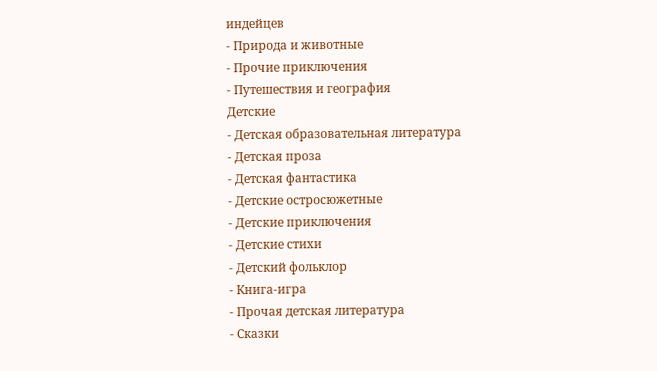индейцев
- Природа и животные
- Прочие приключения
- Путешествия и география
Детские
- Детская образовательная литература
- Детская проза
- Детская фантастика
- Детские остросюжетные
- Детские приключения
- Детские стихи
- Детский фольклор
- Книга-игра
- Прочая детская литература
- Сказки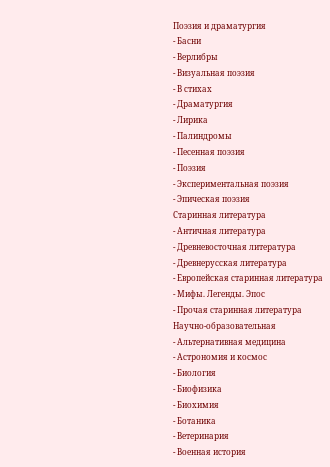Поэзия и драматургия
- Басни
- Верлибры
- Визуальная поэзия
- В стихах
- Драматургия
- Лирика
- Палиндромы
- Песенная поэзия
- Поэзия
- Экспериментальная поэзия
- Эпическая поэзия
Старинная литература
- Античная литература
- Древневосточная литература
- Древнерусская литература
- Европейская старинная литература
- Мифы. Легенды. Эпос
- Прочая старинная литература
Научно-образовательная
- Альтернативная медицина
- Астрономия и космос
- Биология
- Биофизика
- Биохимия
- Ботаника
- Ветеринария
- Военная история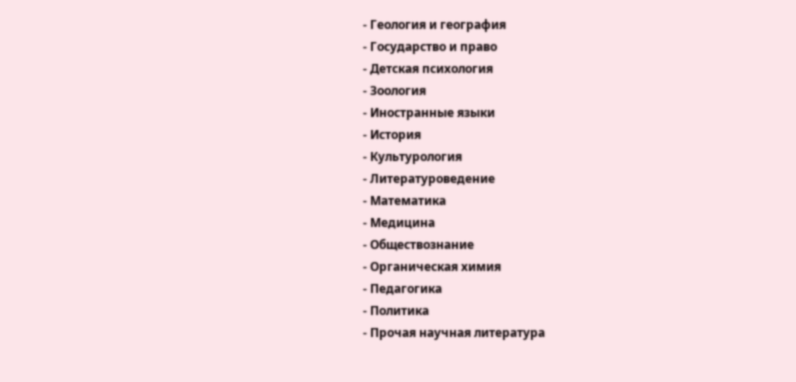- Геология и география
- Государство и право
- Детская психология
- Зоология
- Иностранные языки
- История
- Культурология
- Литературоведение
- Математика
- Медицина
- Обществознание
- Органическая химия
- Педагогика
- Политика
- Прочая научная литература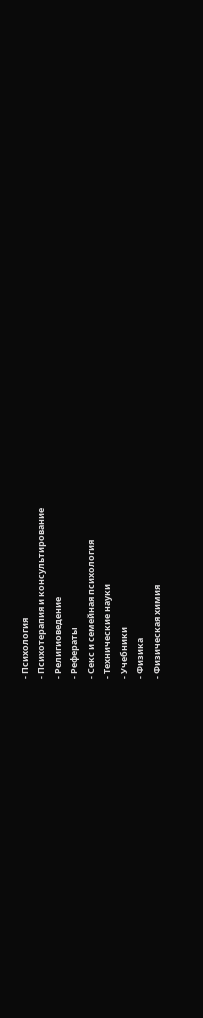- Психология
- Психотерапия и консультирование
- Религиоведение
- Рефераты
- Секс и семейная психология
- Технические науки
- Учебники
- Физика
- Физическая химия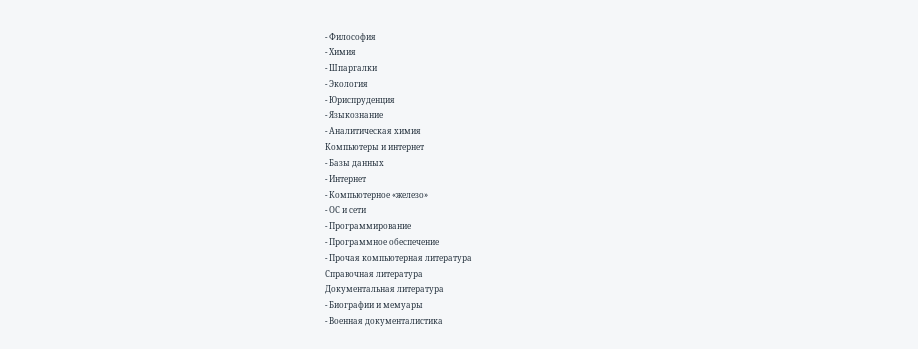- Философия
- Химия
- Шпаргалки
- Экология
- Юриспруденция
- Языкознание
- Аналитическая химия
Компьютеры и интернет
- Базы данных
- Интернет
- Компьютерное «железо»
- ОС и сети
- Программирование
- Программное обеспечение
- Прочая компьютерная литература
Справочная литература
Документальная литература
- Биографии и мемуары
- Военная документалистика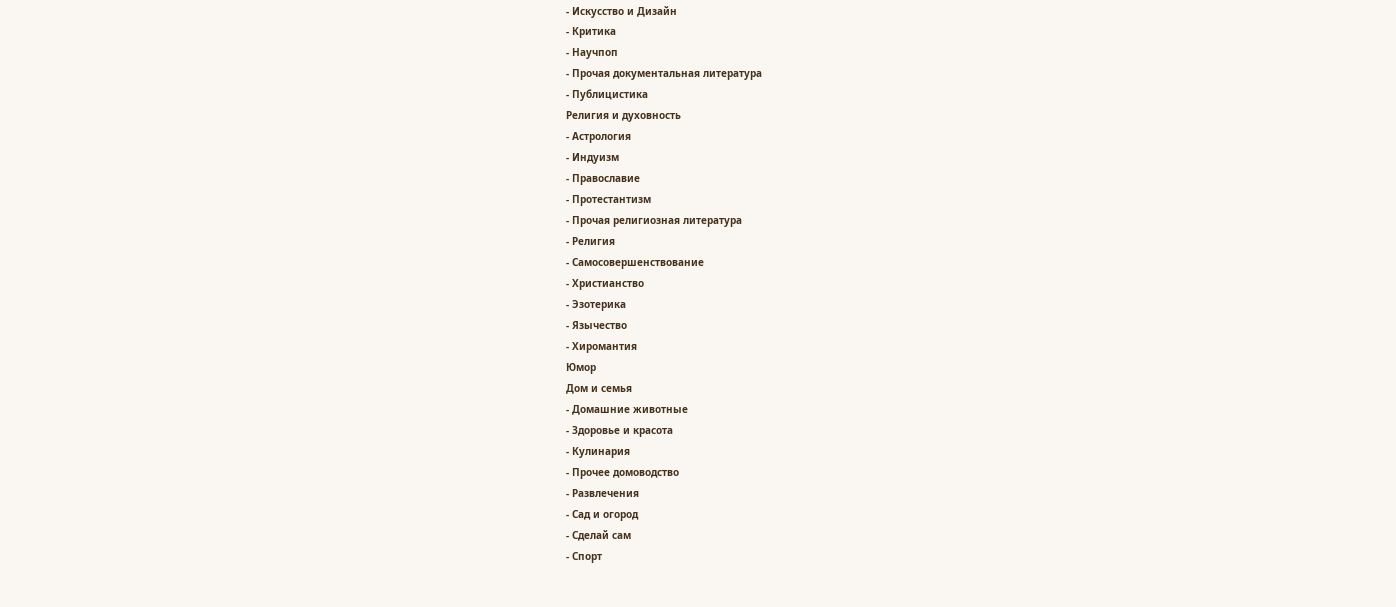- Искусство и Дизайн
- Критика
- Научпоп
- Прочая документальная литература
- Публицистика
Религия и духовность
- Астрология
- Индуизм
- Православие
- Протестантизм
- Прочая религиозная литература
- Религия
- Самосовершенствование
- Христианство
- Эзотерика
- Язычество
- Хиромантия
Юмор
Дом и семья
- Домашние животные
- Здоровье и красота
- Кулинария
- Прочее домоводство
- Развлечения
- Сад и огород
- Сделай сам
- Спорт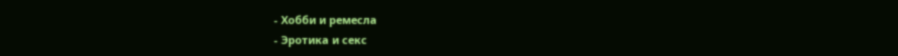- Хобби и ремесла
- Эротика и секс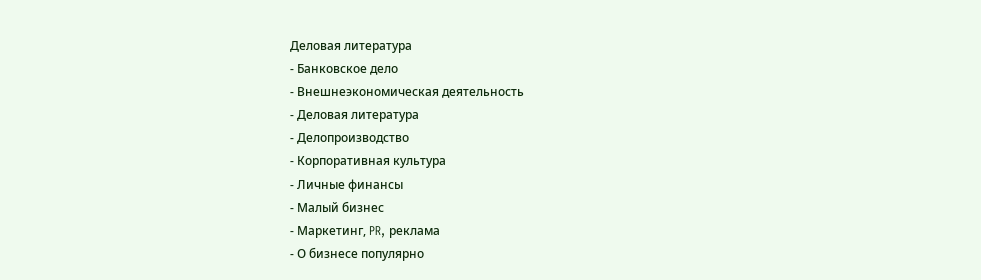Деловая литература
- Банковское дело
- Внешнеэкономическая деятельность
- Деловая литература
- Делопроизводство
- Корпоративная культура
- Личные финансы
- Малый бизнес
- Маркетинг, PR, реклама
- О бизнесе популярно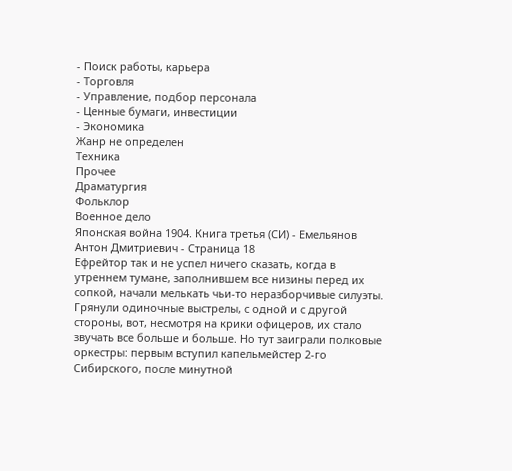- Поиск работы, карьера
- Торговля
- Управление, подбор персонала
- Ценные бумаги, инвестиции
- Экономика
Жанр не определен
Техника
Прочее
Драматургия
Фольклор
Военное дело
Японская война 1904. Книга третья (СИ) - Емельянов Антон Дмитриевич - Страница 18
Ефрейтор так и не успел ничего сказать, когда в утреннем тумане, заполнившем все низины перед их сопкой, начали мелькать чьи-то неразборчивые силуэты. Грянули одиночные выстрелы, с одной и с другой стороны, вот, несмотря на крики офицеров, их стало звучать все больше и больше. Но тут заиграли полковые оркестры: первым вступил капельмейстер 2-го Сибирского, после минутной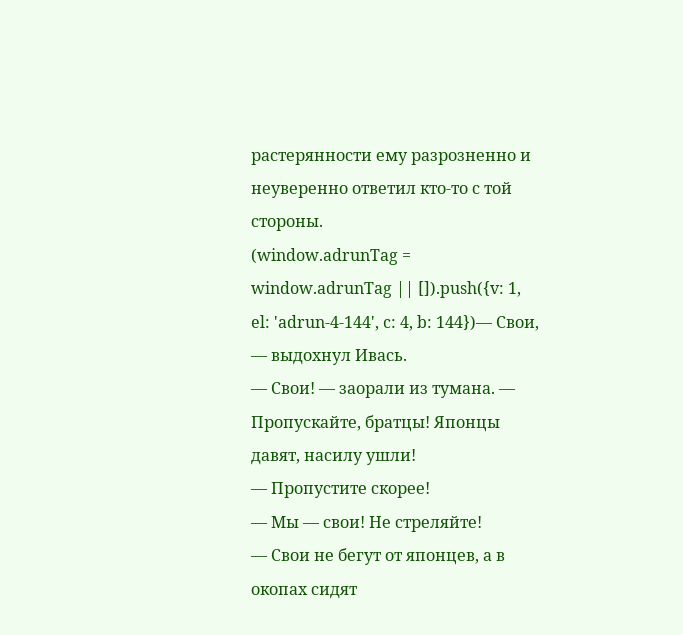растерянности ему разрозненно и неуверенно ответил кто-то с той стороны.
(window.adrunTag = window.adrunTag || []).push({v: 1, el: 'adrun-4-144', c: 4, b: 144})— Свои, — выдохнул Ивась.
— Свои! — заорали из тумана. — Пропускайте, братцы! Японцы давят, насилу ушли!
— Пропустите скорее!
— Мы — свои! Не стреляйте!
— Свои не бегут от японцев, а в окопах сидят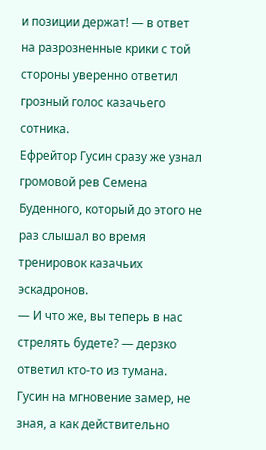и позиции держат! — в ответ на разрозненные крики с той стороны уверенно ответил грозный голос казачьего сотника.
Ефрейтор Гусин сразу же узнал громовой рев Семена Буденного, который до этого не раз слышал во время тренировок казачьих эскадронов.
— И что же, вы теперь в нас стрелять будете? — дерзко ответил кто-то из тумана. Гусин на мгновение замер, не зная, а как действительно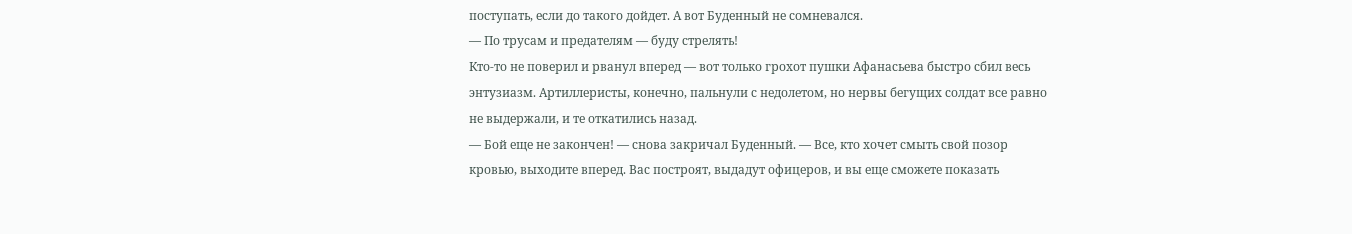поступать, если до такого дойдет. А вот Буденный не сомневался.
— По трусам и предателям — буду стрелять!
Кто-то не поверил и рванул вперед — вот только грохот пушки Афанасьева быстро сбил весь энтузиазм. Артиллеристы, конечно, пальнули с недолетом, но нервы бегущих солдат все равно не выдержали, и те откатились назад.
— Бой еще не закончен! — снова закричал Буденный. — Все, кто хочет смыть свой позор кровью, выходите вперед. Вас построят, выдадут офицеров, и вы еще сможете показать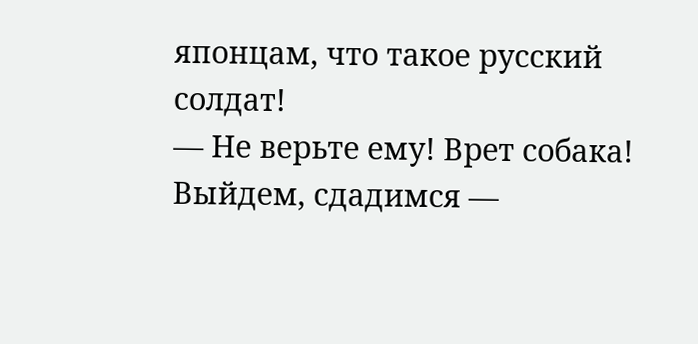японцам, что такое русский солдат!
— Не верьте ему! Врет собака! Выйдем, сдадимся —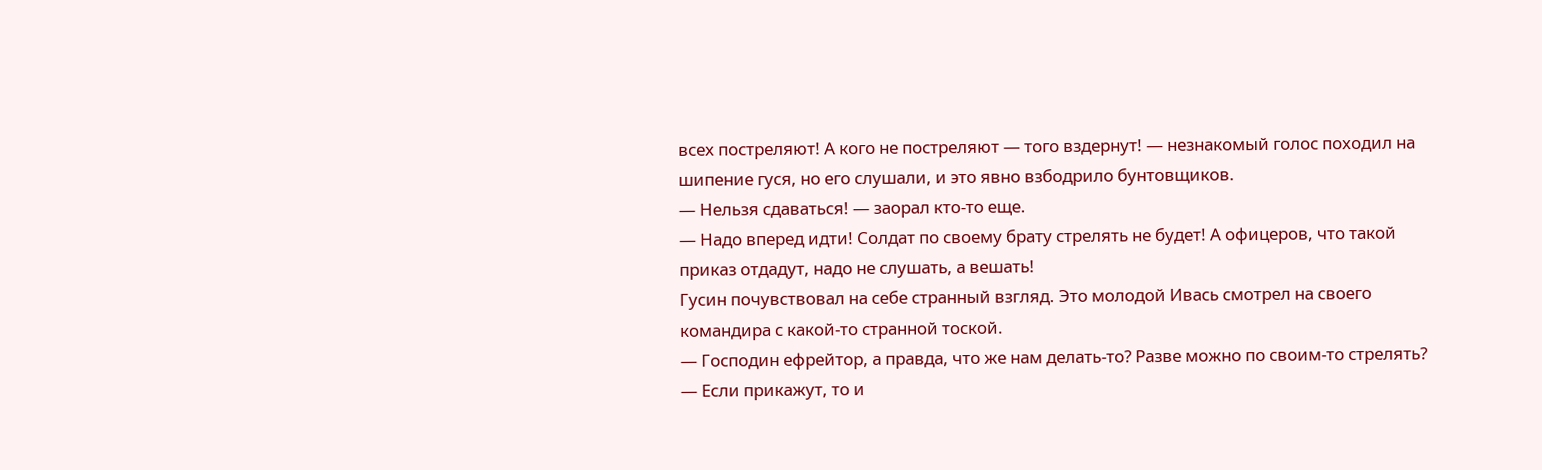всех постреляют! А кого не постреляют — того вздернут! — незнакомый голос походил на шипение гуся, но его слушали, и это явно взбодрило бунтовщиков.
— Нельзя сдаваться! — заорал кто-то еще.
— Надо вперед идти! Солдат по своему брату стрелять не будет! А офицеров, что такой приказ отдадут, надо не слушать, а вешать!
Гусин почувствовал на себе странный взгляд. Это молодой Ивась смотрел на своего командира с какой-то странной тоской.
— Господин ефрейтор, а правда, что же нам делать-то? Разве можно по своим-то стрелять?
— Если прикажут, то и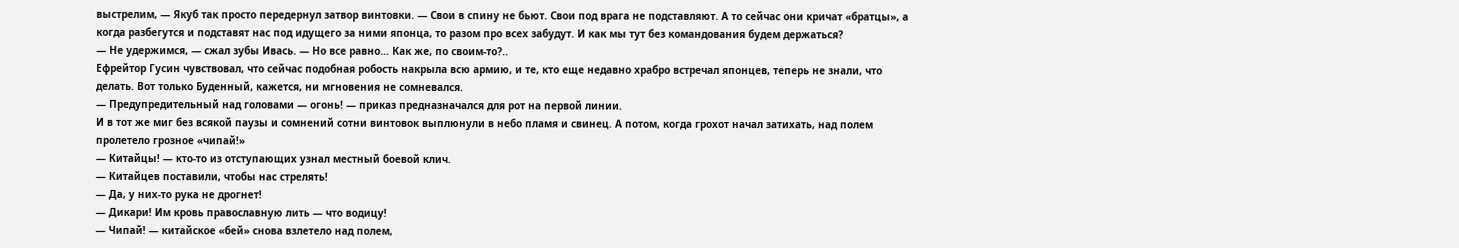выстрелим, — Якуб так просто передернул затвор винтовки. — Свои в спину не бьют. Свои под врага не подставляют. А то сейчас они кричат «братцы», а когда разбегутся и подставят нас под идущего за ними японца, то разом про всех забудут. И как мы тут без командования будем держаться?
— Не удержимся, — сжал зубы Ивась. — Но все равно… Как же, по своим-то?..
Ефрейтор Гусин чувствовал, что сейчас подобная робость накрыла всю армию, и те, кто еще недавно храбро встречал японцев, теперь не знали, что делать. Вот только Буденный, кажется, ни мгновения не сомневался.
— Предупредительный над головами — огонь! — приказ предназначался для рот на первой линии.
И в тот же миг без всякой паузы и сомнений сотни винтовок выплюнули в небо пламя и свинец. А потом, когда грохот начал затихать, над полем пролетело грозное «чипай!»
— Китайцы! — кто-то из отступающих узнал местный боевой клич.
— Китайцев поставили, чтобы нас стрелять!
— Да, у них-то рука не дрогнет!
— Дикари! Им кровь православную лить — что водицу!
— Чипай! — китайское «бей» снова взлетело над полем,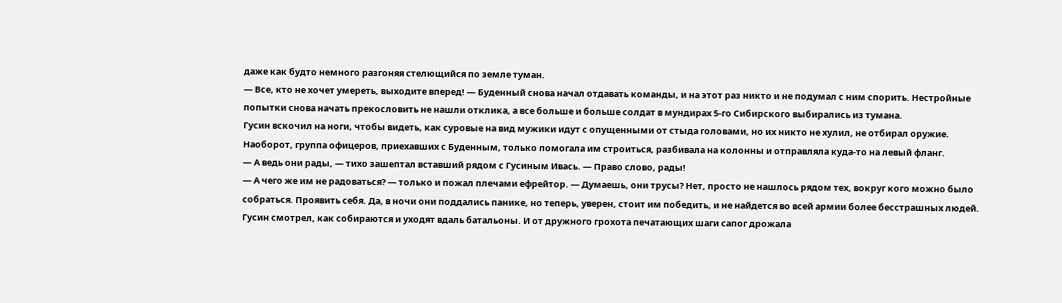даже как будто немного разгоняя стелющийся по земле туман.
— Все, кто не хочет умереть, выходите вперед! — Буденный снова начал отдавать команды, и на этот раз никто и не подумал с ним спорить. Нестройные попытки снова начать прекословить не нашли отклика, а все больше и больше солдат в мундирах 5-го Сибирского выбирались из тумана.
Гусин вскочил на ноги, чтобы видеть, как суровые на вид мужики идут с опущенными от стыда головами, но их никто не хулил, не отбирал оружие. Наоборот, группа офицеров, приехавших с Буденным, только помогала им строиться, разбивала на колонны и отправляла куда-то на левый фланг.
— А ведь они рады, — тихо зашептал вставший рядом с Гусиным Ивась. — Право слово, рады!
— А чего же им не радоваться? — только и пожал плечами ефрейтор. — Думаешь, они трусы? Нет, просто не нашлось рядом тех, вокруг кого можно было собраться. Проявить себя. Да, в ночи они поддались панике, но теперь, уверен, стоит им победить, и не найдется во всей армии более бесстрашных людей.
Гусин смотрел, как собираются и уходят вдаль батальоны. И от дружного грохота печатающих шаги сапог дрожала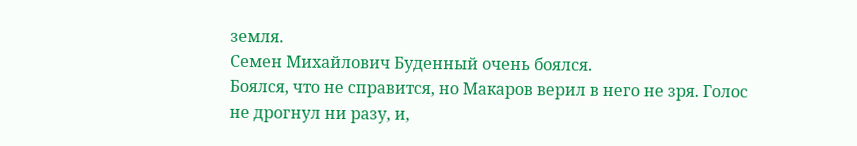земля.
Семен Михайлович Буденный очень боялся.
Боялся, что не справится, но Макаров верил в него не зря. Голос не дрогнул ни разу, и,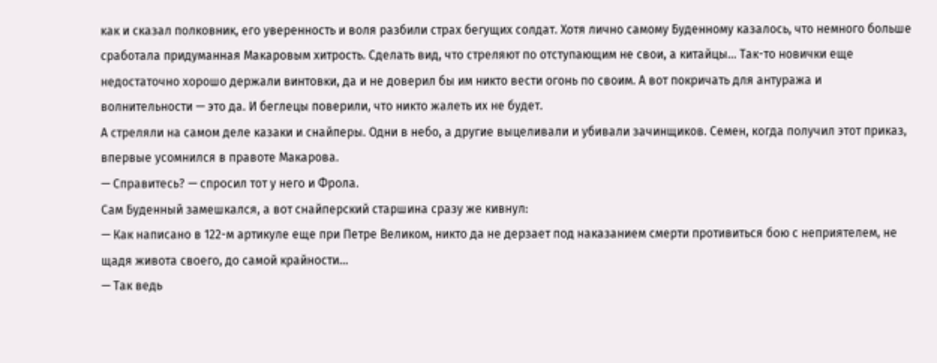как и сказал полковник, его уверенность и воля разбили страх бегущих солдат. Хотя лично самому Буденному казалось, что немного больше сработала придуманная Макаровым хитрость. Сделать вид, что стреляют по отступающим не свои, а китайцы… Так-то новички еще недостаточно хорошо держали винтовки, да и не доверил бы им никто вести огонь по своим. А вот покричать для антуража и волнительности — это да. И беглецы поверили, что никто жалеть их не будет.
А стреляли на самом деле казаки и снайперы. Одни в небо, а другие выцеливали и убивали зачинщиков. Семен, когда получил этот приказ, впервые усомнился в правоте Макарова.
— Справитесь? — спросил тот у него и Фрола.
Сам Буденный замешкался, а вот снайперский старшина сразу же кивнул:
— Как написано в 122-м артикуле еще при Петре Великом, никто да не дерзает под наказанием смерти противиться бою с неприятелем, не щадя живота своего, до самой крайности…
— Так ведь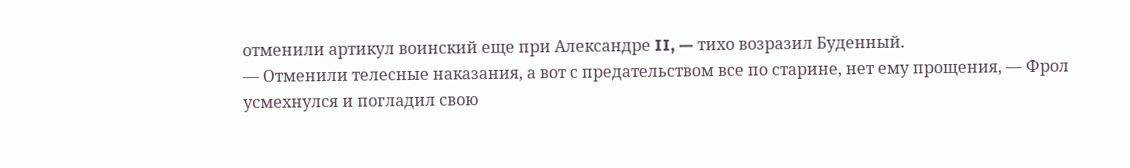отменили артикул воинский еще при Александре II, — тихо возразил Буденный.
— Отменили телесные наказания, а вот с предательством все по старине, нет ему прощения, — Фрол усмехнулся и погладил свою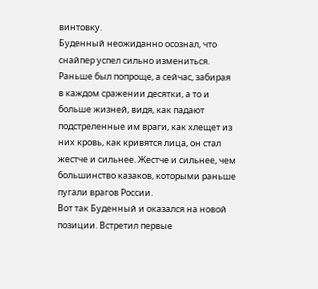винтовку.
Буденный неожиданно осознал, что снайпер успел сильно измениться. Раньше был попроще, а сейчас, забирая в каждом сражении десятки, а то и больше жизней, видя, как падают подстреленные им враги, как хлещет из них кровь, как кривятся лица, он стал жестче и сильнее. Жестче и сильнее, чем большинство казаков, которыми раньше пугали врагов России.
Вот так Буденный и оказался на новой позиции. Встретил первые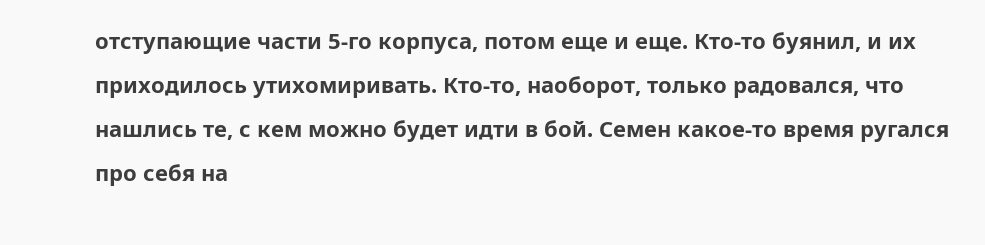отступающие части 5-го корпуса, потом еще и еще. Кто-то буянил, и их приходилось утихомиривать. Кто-то, наоборот, только радовался, что нашлись те, с кем можно будет идти в бой. Семен какое-то время ругался про себя на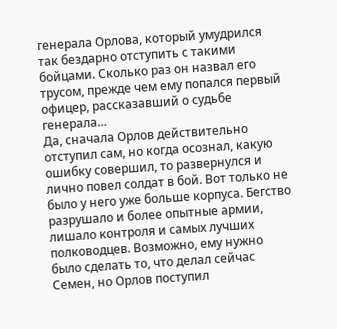генерала Орлова, который умудрился так бездарно отступить с такими бойцами. Сколько раз он назвал его трусом, прежде чем ему попался первый офицер, рассказавший о судьбе генерала…
Да, сначала Орлов действительно отступил сам, но когда осознал, какую ошибку совершил, то развернулся и лично повел солдат в бой. Вот только не было у него уже больше корпуса. Бегство разрушало и более опытные армии, лишало контроля и самых лучших полководцев. Возможно, ему нужно было сделать то, что делал сейчас Семен, но Орлов поступил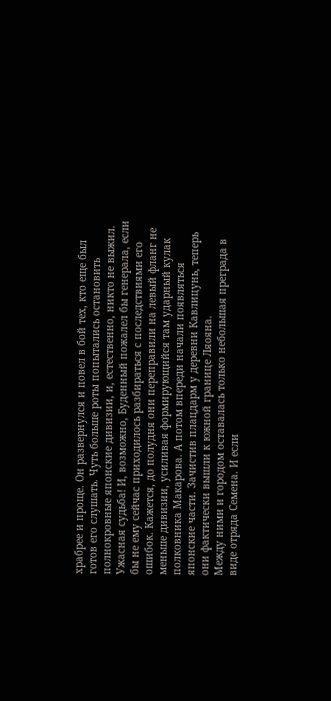храбрее и проще. Он развернулся и повел в бой тех, кто еще был готов его слушать. Чуть больше роты попытались остановить полнокровные японские дивизии, и, естественно, никто не выжил.
Ужасная судьба! И, возможно, Буденный пожалел бы генерала, если бы не ему сейчас приходилось разбираться с последствиями его ошибок. Кажется, до полудня они переправили на левый фланг не меньше дивизии, усиливая формирующийся там ударный кулак полковника Макарова. А потом впереди начали появляться японские части. Зачистив плацдарм у деревни Кавлицунь, теперь они фактически вышли к южной границе Ляояна.
Между ними и городом оставалась только небольшая преграда в виде отряда Семена. И если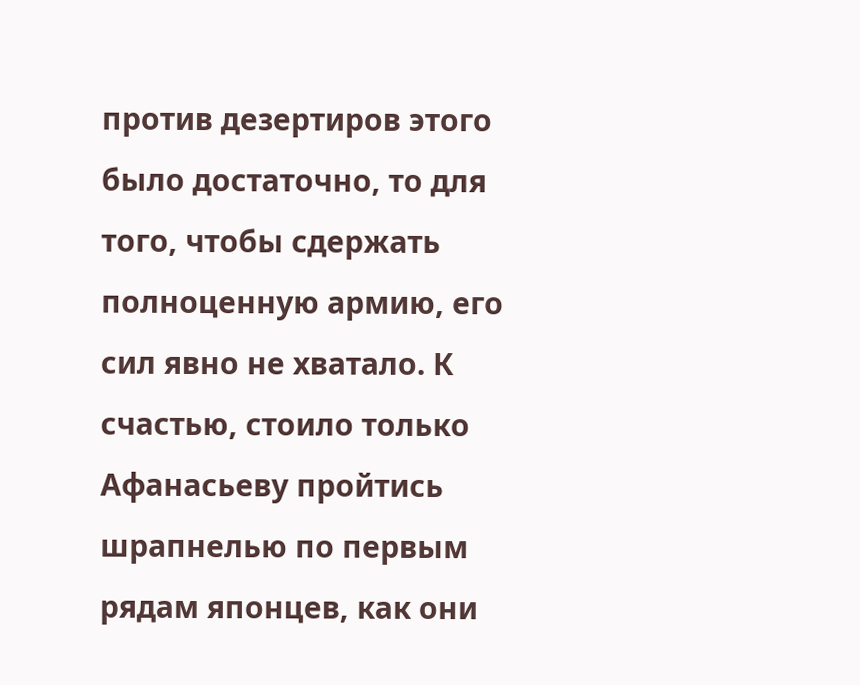против дезертиров этого было достаточно, то для того, чтобы сдержать полноценную армию, его сил явно не хватало. К счастью, стоило только Афанасьеву пройтись шрапнелью по первым рядам японцев, как они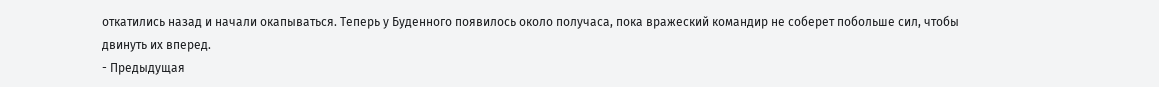откатились назад и начали окапываться. Теперь у Буденного появилось около получаса, пока вражеский командир не соберет побольше сил, чтобы двинуть их вперед.
- Предыдущая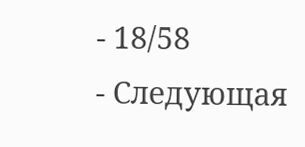- 18/58
- Следующая